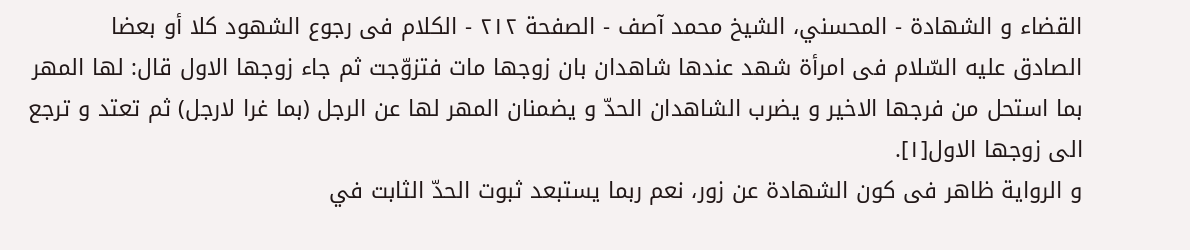القضاء و الشهادة - المحسني، الشيخ محمد آصف - الصفحة ٢١٢ - الكلام فى رجوع الشهود كلا أو بعضا
الصادق عليه السّلام فى امرأة شهد عندها شاهدان بان زوجها مات فتزوّجت ثم جاء زوجها الاول قال: لها المهر بما استحل من فرجها الاخير و يضرب الشاهدان الحدّ و يضمنان المهر لها عن الرجل (بما غرا لارجل) ثم تعتد و ترجع الى زوجها الاول[١].
و الرواية ظاهر فى كون الشهادة عن زور، نعم ربما يستبعد ثبوت الحدّ الثابت في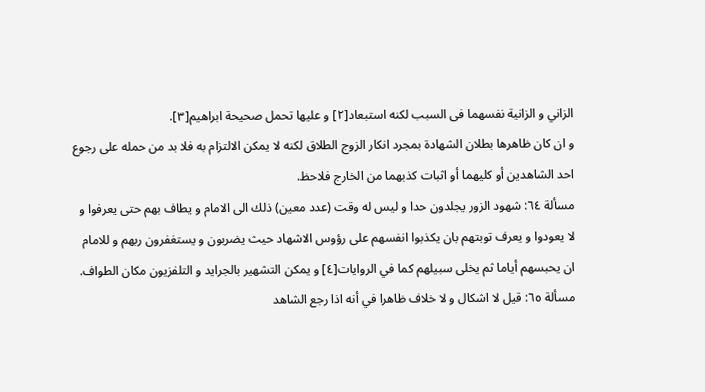الزاني و الزانية نفسهما فى السبب لكنه استبعاد[٢] و عليها تحمل صحيحة ابراهيم[٣].
و ان كان ظاهرها بطلان الشهادة بمجرد انكار الزوج الطلاق لكنه لا يمكن الالتزام به فلا بد من حمله على رجوع احد الشاهدين أو كليهما أو اثبات كذبهما من الخارج فلاحظ.
مسألة ٦٤: شهود الزور يجلدون حدا و ليس له وقت (عدد معين) ذلك الى الامام و يطاف بهم حتى يعرفوا و لا يعودوا و يعرف توبتهم بان يكذبوا انفسهم على رؤوس الاشهاد حيث يضربون و يستغفرون ربهم و للامام ان يحبسهم أياما ثم يخلى سبيلهم كما في الروايات[٤] و يمكن التشهير بالجرايد و التلفزيون مكان الطواف.
مسألة ٦٥: قيل لا اشكال و لا خلاف ظاهرا في أنه اذا رجع الشاهد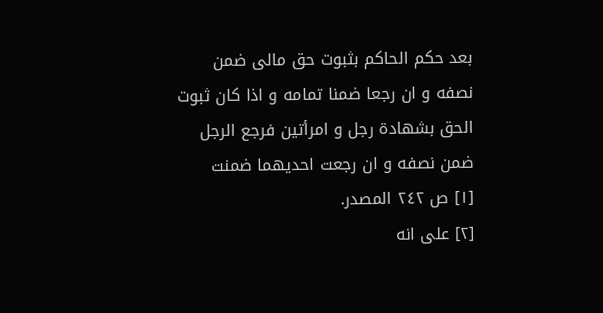بعد حكم الحاكم بثبوت حق مالى ضمن نصفه و ان رجعا ضمنا تمامه و اذا كان ثبوت الحق بشهادة رجل و امرأتين فرجع الرجل ضمن نصفه و ان رجعت احديهما ضمنت
[١] ص ٢٤٢ المصدر.
[٢] على انه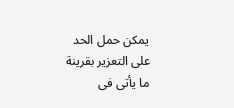يمكن حمل الحد على التعزير بقرينة ما يأتى فى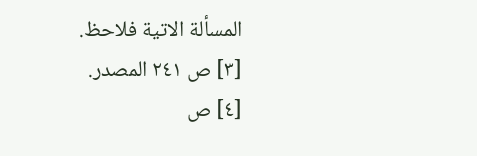المسألة الاتية فلاحظ.
[٣] ص ٢٤١ المصدر.
[٤] ص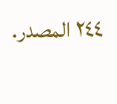٢٤٤ المصدر.